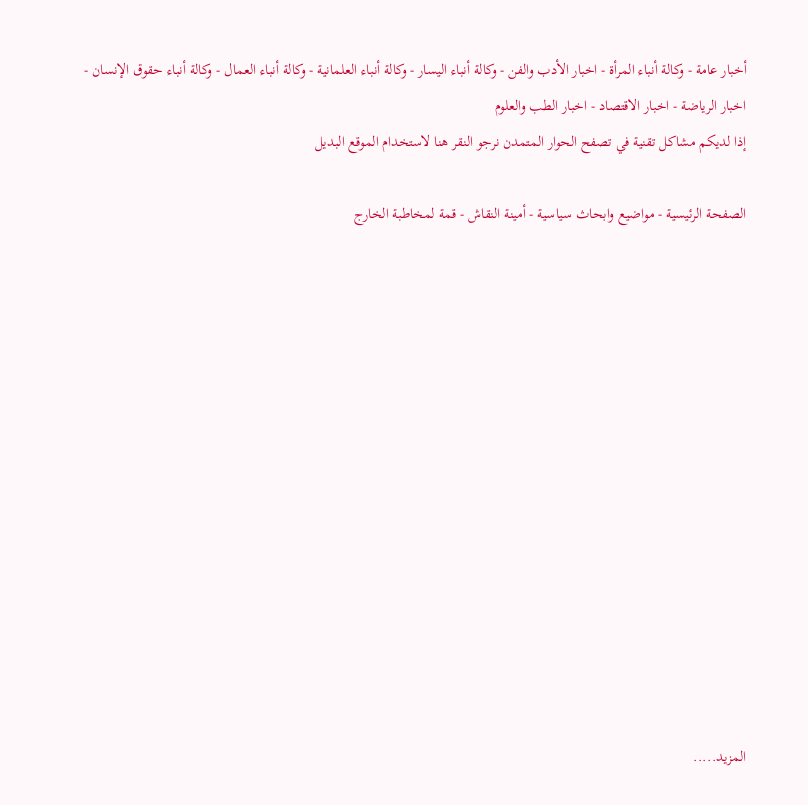أخبار عامة - وكالة أنباء المرأة - اخبار الأدب والفن - وكالة أنباء اليسار - وكالة أنباء العلمانية - وكالة أنباء العمال - وكالة أنباء حقوق الإنسان - اخبار الرياضة - اخبار الاقتصاد - اخبار الطب والعلوم
إذا لديكم مشاكل تقنية في تصفح الحوار المتمدن نرجو النقر هنا لاستخدام الموقع البديل

الصفحة الرئيسية - مواضيع وابحاث سياسية - أمينة النقاش - قمة لمخاطبة الخارج














المزيد.....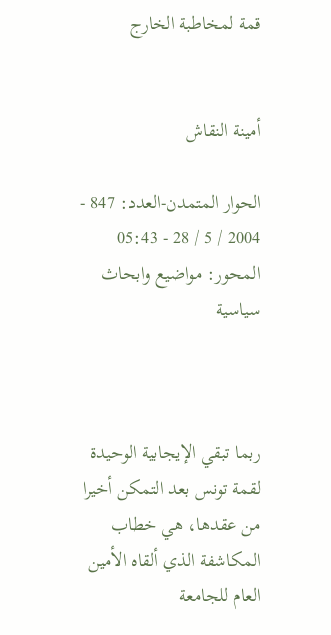قمة لمخاطبة الخارج


أمينة النقاش

الحوار المتمدن-العدد: 847 - 2004 / 5 / 28 - 05:43
المحور: مواضيع وابحاث سياسية



ربما تبقي الإيجابية الوحيدة لقمة تونس بعد التمكن أخيرا من عقدها، هي خطاب المكاشفة الذي ألقاه الأمين العام للجامعة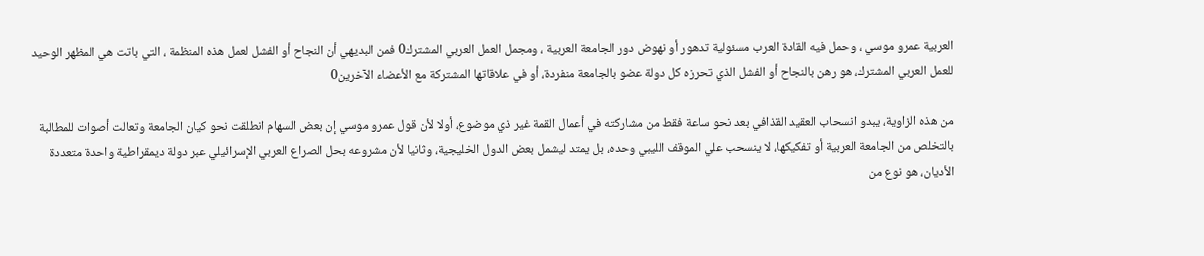العربية عمرو موسي ، وحمل فيه القادة العرب مسئولية تدهور أو نهوض دور الجامعة العربية ، ومجمل العمل العربي المشترك0 فمن البديهي أن النجاح أو الفشل لعمل هذه المنظمة ، التي باتت هي المظهر الوحيد للعمل العربي المشترك، هو رهن بالنجاح أو الفشل الذي تحرزه كل دولة عضو بالجامعة منفردة، أو في علاقاتها المشتركة مع الأعضاء الآخرين0

من هذه الزاوية، يبدو انسحاب العقيد القذافي بعد نحو ساعة فقط من مشاركته في أعمال القمة غير ذي موضوع، أولا لأن قول عمرو موسي إن بعض السهام انطلقت نحو كيان الجامعة وتعالت أصوات للمطالبة بالتخلص من الجامعة العربية أو تفكيكها، لا ينسحب علي الموقف الليبي وحده، بل يمتد ليشمل بعض الدول الخليجية، وثانيا لأن مشروعه بحل الصراع العربي الإسرائيلي عبر دولة ديمقراطية واحدة متعددة الأديان، هو نوع من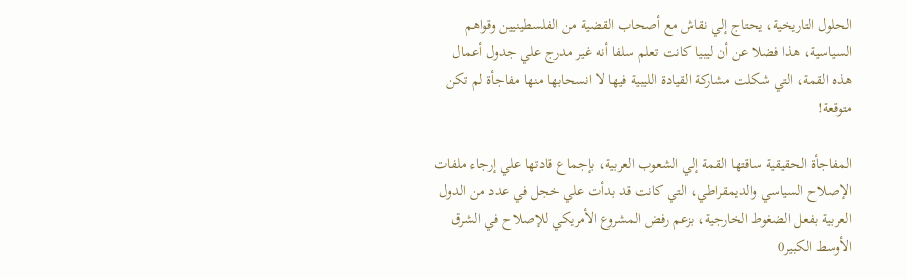الحلول التاريخية، يحتاج إلي نقاش مع أصحاب القضية من الفلسطينيين وقواهم السياسية، هذا فضلا عن أن ليبيا كانت تعلم سلفا أنه غير مدرج علي جدول أعمال هذه القمة، التي شكلت مشاركة القيادة الليبية فيها لا انسحابها منها مفاجأة لم تكن متوقعة!

المفاجأة الحقيقية ساقتها القمة إلي الشعوب العربية، بإجماع قادتها علي إرجاء ملفات الإصلاح السياسي والديمقراطي، التي كانت قد بدأت علي خجل في عدد من الدول العربية بفعل الضغوط الخارجية، بزعم رفض المشروع الأمريكي للإصلاح في الشرق الأوسط الكبير0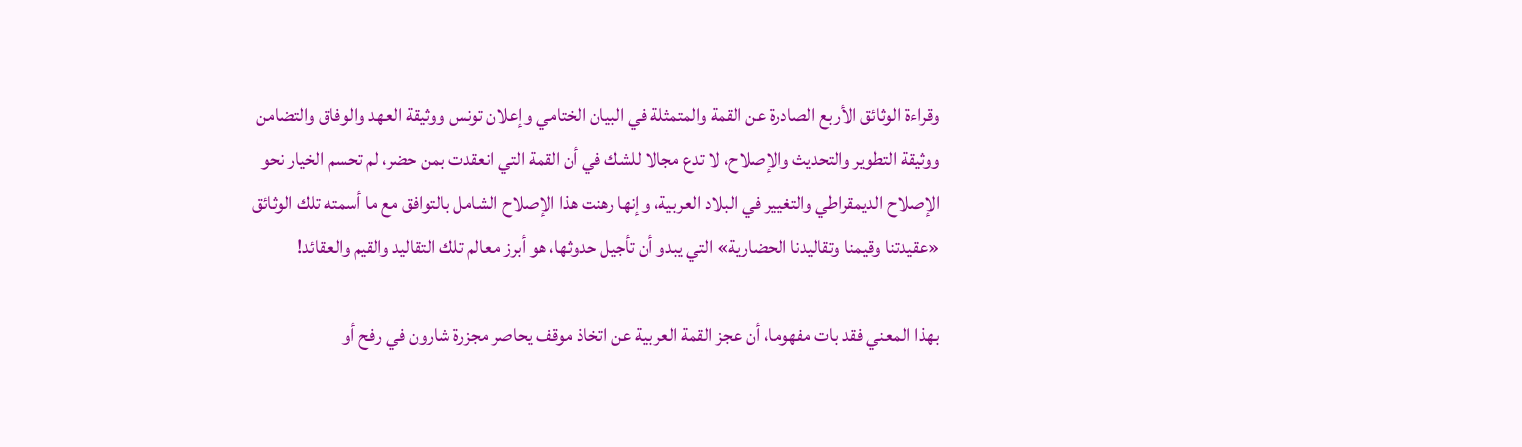وقراءة الوثائق الأربع الصادرة عن القمة والمتمثلة في البيان الختامي وإعلان تونس ووثيقة العهد والوفاق والتضامن ووثيقة التطوير والتحديث والإصلاح، لا تدع مجالا للشك في أن القمة التي انعقدت بمن حضر، لم تحسم الخيار نحو الإصلاح الديمقراطي والتغيير في البلاد العربية، وإنها رهنت هذا الإصلاح الشامل بالتوافق مع ما أسمته تلك الوثائق «عقيدتنا وقيمنا وتقاليدنا الحضارية» التي يبدو أن تأجيل حدوثها، هو أبرز معالم تلك التقاليد والقيم والعقائد!

بهذا المعني فقد بات مفهوما، أن عجز القمة العربية عن اتخاذ موقف يحاصر مجزرة شارون في رفح أو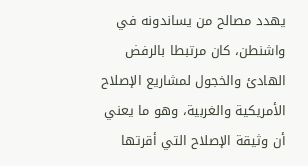يهدد مصالح من يساندونه في واشنطن، كان مرتبطا بالرفض الهادئ والخجول لمشاريع الإصلاح الأمريكية والغربية، وهو ما يعني أن وثيقة الإصلاح التي أقرتها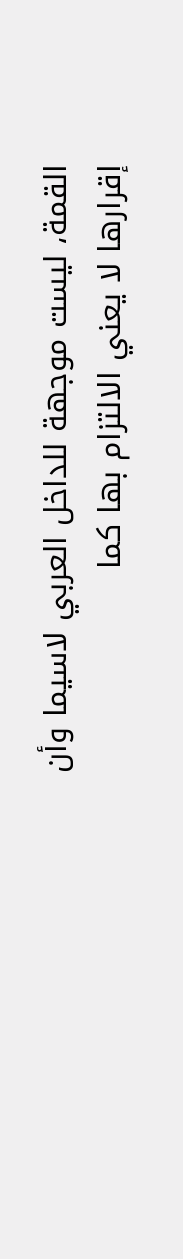القمة، ليست موجهة للداخل العربي لاسيما وأن إقرارها لا يعني الالتزام بها كما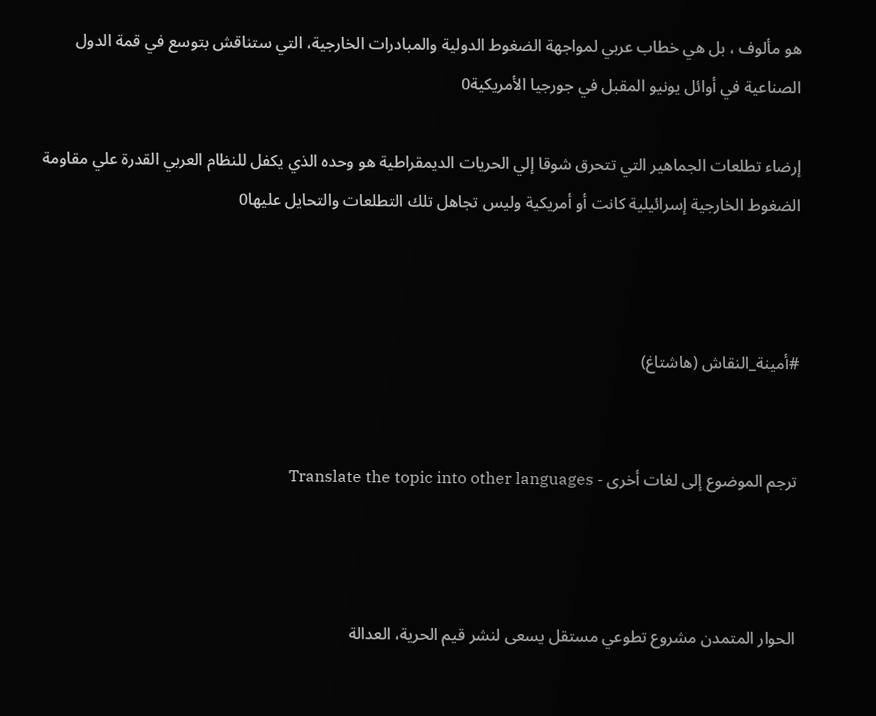هو مألوف ، بل هي خطاب عربي لمواجهة الضغوط الدولية والمبادرات الخارجية، التي ستناقش بتوسع في قمة الدول الصناعية في أوائل يونيو المقبل في جورجيا الأمريكية0

إرضاء تطلعات الجماهير التي تتحرق شوقا إلي الحريات الديمقراطية هو وحده الذي يكفل للنظام العربي القدرة علي مقاومة الضغوط الخارجية إسرائيلية كانت أو أمريكية وليس تجاهل تلك التطلعات والتحايل عليها0



#أمينة_النقاش (هاشتاغ)


ترجم الموضوع إلى لغات أخرى - Translate the topic into other languages



الحوار المتمدن مشروع تطوعي مستقل يسعى لنشر قيم الحرية، العدالة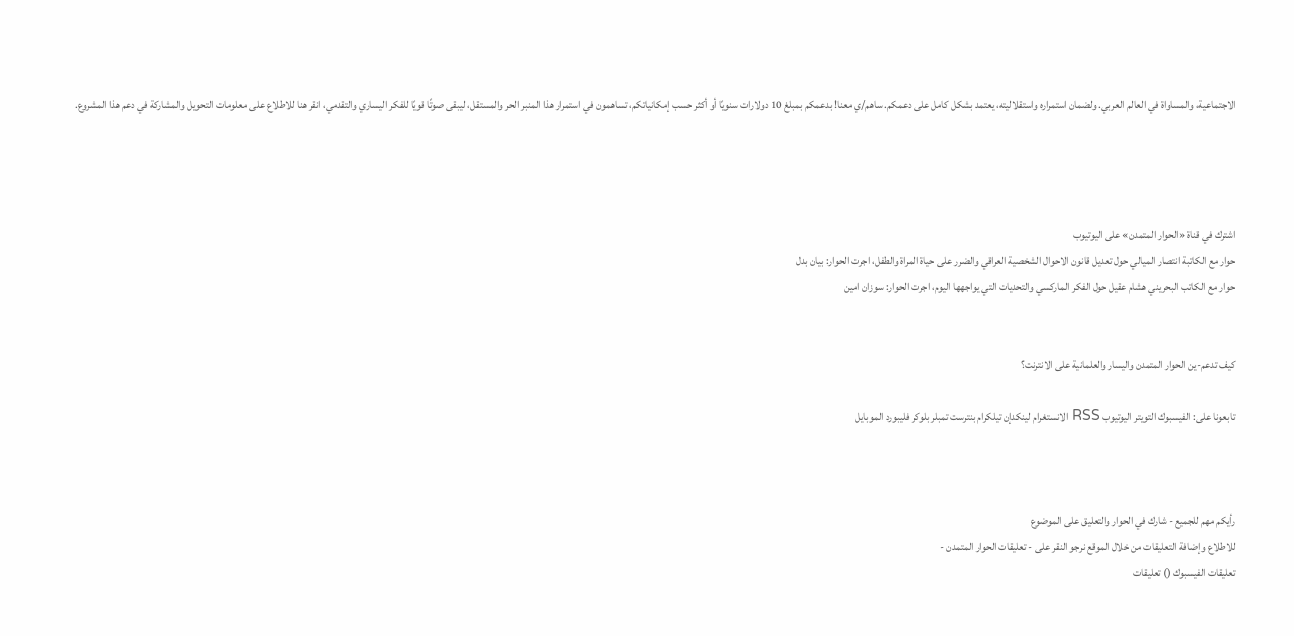الاجتماعية، والمساواة في العالم العربي. ولضمان استمراره واستقلاليته، يعتمد بشكل كامل على دعمكم. ساهم/ي معنا! بدعمكم بمبلغ 10 دولارات سنويًا أو أكثر حسب إمكانياتكم، تساهمون في استمرار هذا المنبر الحر والمستقل، ليبقى صوتًا قويًا للفكر اليساري والتقدمي، انقر هنا للاطلاع على معلومات التحويل والمشاركة في دعم هذا المشروع.




اشترك في قناة «الحوار المتمدن» على اليوتيوب
حوار مع الكاتبة انتصار الميالي حول تعديل قانون الاحوال الشخصية العراقي والضرر على حياة المراة والطفل، اجرت الحوار: بيان بدل
حوار مع الكاتب البحريني هشام عقيل حول الفكر الماركسي والتحديات التي يواجهها اليوم، اجرت الحوار: سوزان امين


كيف تدعم-ين الحوار المتمدن واليسار والعلمانية على الانترنت؟

تابعونا على: الفيسبوك التويتر اليوتيوب RSS الانستغرام لينكدإن تيلكرام بنترست تمبلر بلوكر فليبورد الموبايل



رأيكم مهم للجميع - شارك في الحوار والتعليق على الموضوع
للاطلاع وإضافة التعليقات من خلال الموقع نرجو النقر على - تعليقات الحوار المتمدن -
تعليقات الفيسبوك () تعليقات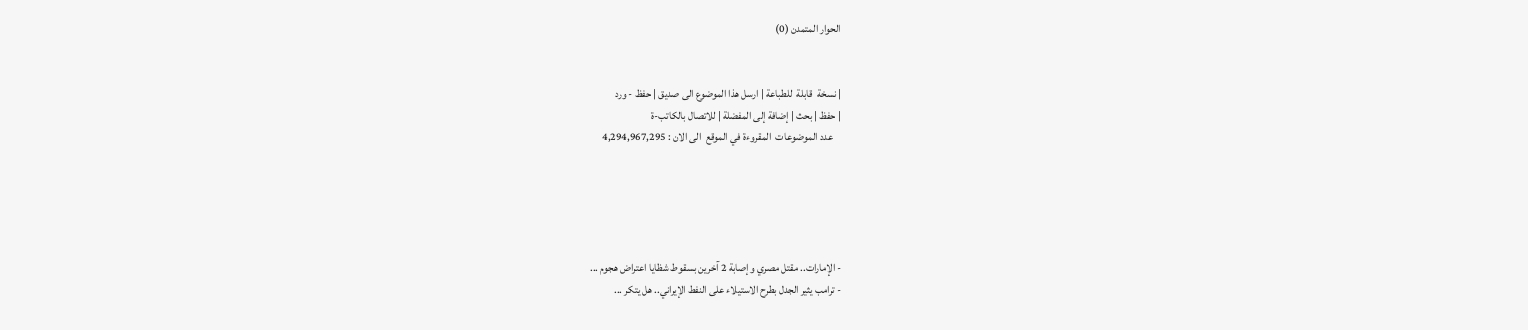الحوار المتمدن (0)


| نسخة  قابلة  للطباعة | ارسل هذا الموضوع الى صديق | حفظ - ورد
| حفظ | بحث | إضافة إلى المفضلة | للاتصال بالكاتب-ة
    عدد الموضوعات  المقروءة في الموقع  الى الان : 4,294,967,295





- الإمارات.. مقتل مصري وإصابة 2 آخرين بسقوط شظايا اعتراض هجوم ...
- ترامب يثير الجدل بطرح الاستيلاء على النفط الإيراني.. هل يتكر ...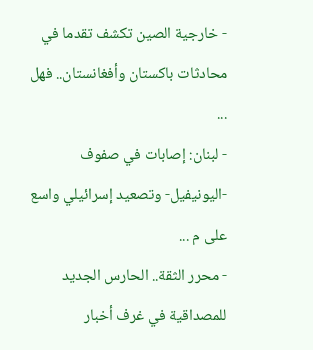- خارجية الصين تكشف تقدما في محادثات باكستان وأفغانستان.. فهل ...
- لبنان: إصابات في صفوف -اليونيفيل- وتصعيد إسرائيلي واسع على م ...
- محرر الثقة.. الحارس الجديد للمصداقية في غرف أخبار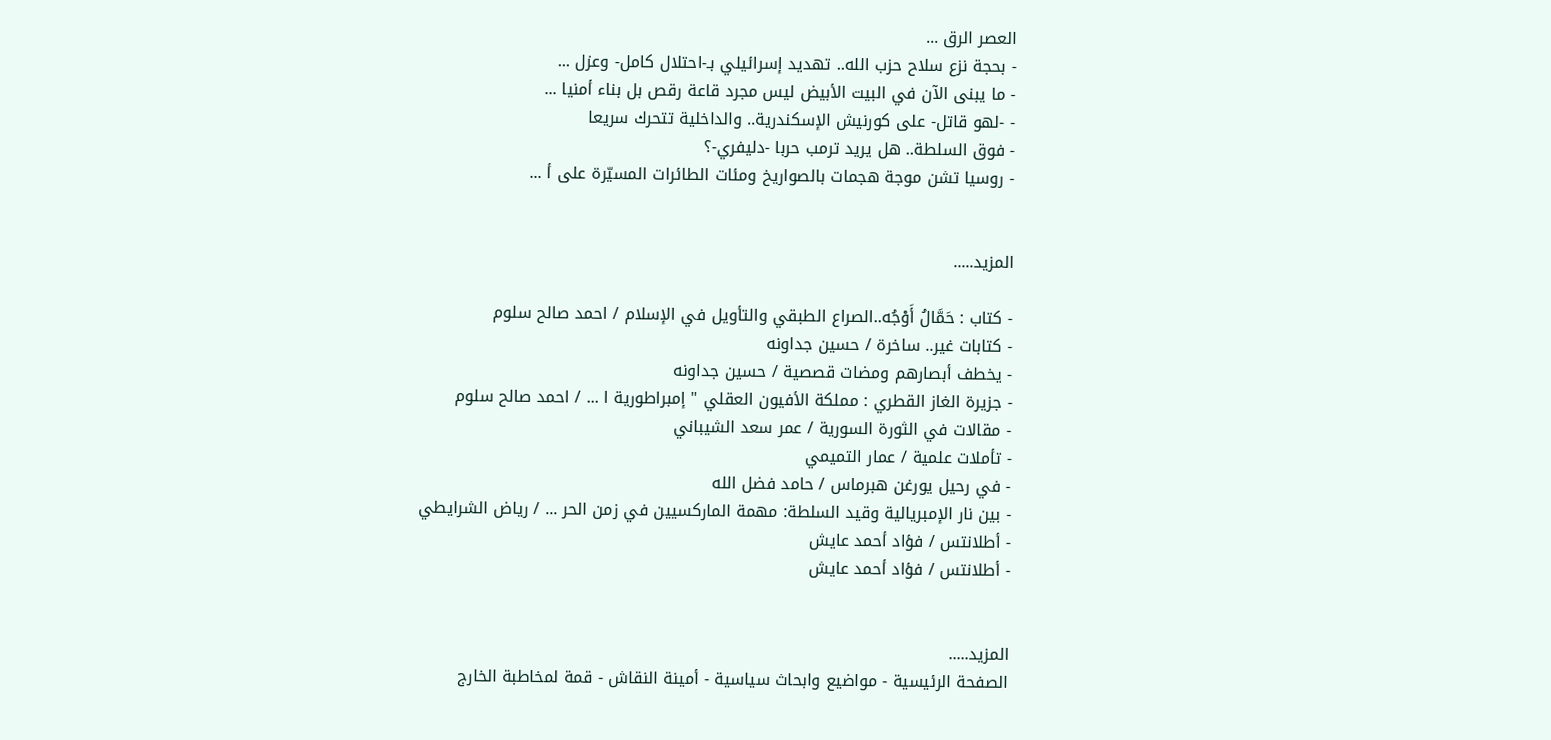العصر الرق ...
- بحجة نزع سلاح حزب الله.. تهديد إسرائيلي بـ-احتلال كامل- وعزل ...
- ما يبنى الآن في البيت الأبيض ليس مجرد قاعة رقص بل بناء أمنيا ...
- -لهو قاتل- على كورنيش الإسكندرية.. والداخلية تتحرك سريعا
- فوق السلطة.. هل يريد ترمب حربا -دليفري-؟
- روسيا تشن موجة هجمات بالصواريخ ومئات الطائرات المسيّرة على أ ...


المزيد.....

- كتاب : حَمَّالُ أَوْجُه..الصراع الطبقي والتأويل في الإسلام / احمد صالح سلوم
- كتابات غير.. ساخرة / حسين جداونه
- يخطف أبصارهم ومضات قصصية / حسين جداونه
- جزيرة الغاز القطري : مملكة الأفيون العقلي " إمبراطورية ا ... / احمد صالح سلوم
- مقالات في الثورة السورية / عمر سعد الشيباني
- تأملات علمية / عمار التميمي
- في رحيل يورغن هبرماس / حامد فضل الله
- بين نار الإمبريالية وقيد السلطة: مهمة الماركسيين في زمن الحر ... / رياض الشرايطي
- أطلانتس / فؤاد أحمد عايش
- أطلانتس / فؤاد أحمد عايش


المزيد.....
الصفحة الرئيسية - مواضيع وابحاث سياسية - أمينة النقاش - قمة لمخاطبة الخارج